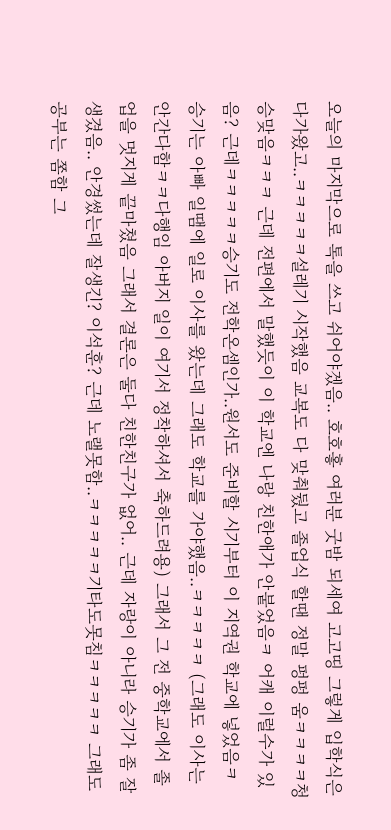오늘의 마지막으로 톡을 쓰고 쉬어야겠음.. 호호홓 여러분 굿밤 되세여 고고띵 그렇게 입학식은 다가왔고..ㅋㅋㅋㅋㅋ설레기 시작했음 교복도 다 맞춰뒀고 졸업식 할땐 정말 펑펑 움ㅋㅋㅋㅋ청승맞음ㅋㅋㅋ 근데 전편에서 말했듯이 이 학교엔 나랑 친한애가 안붙었음ㅋ 어캐 이럴수가 있음? 근데ㅋㅋㅋㅋㅋ승기도 전학온셈인가..원서도 준비할 시기부터 이 지역권 학교에 넣었음ㅋ 승기는 아빠 일땜에 일로 이사를 왔는데 그래도 학교를 가야했음..ㅋㅋㅋㅋㅋ (그래도 이사는 안간다함ㅋㅋ다행임 아버지 일이 여기서 정착하셔서 축하드려용) 그래서 그 전 중학교에서 졸업을 멋지게 끝마쳤음 그래서 결론은 둘다 친한친구가 없어.. 근데 자랑이 아니라 승기가 좀 잘생겼음.. 안경썼는데 잘생긴? 이석훈? 근데 노랠못함..ㅋㅋㅋㅋㅋ기타도못침ㅋㅋㅋㅋㅋ 그래도 공부는 쫌함 그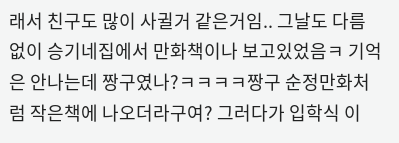래서 친구도 많이 사귈거 같은거임.. 그날도 다름없이 승기네집에서 만화책이나 보고있었음ㅋ 기억은 안나는데 짱구였나?ㅋㅋㅋㅋ짱구 순정만화처럼 작은책에 나오더라구여? 그러다가 입학식 이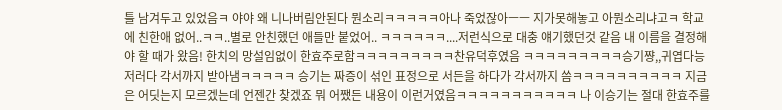틀 남겨두고 있었음ㅋ 야야 왜 니나버림안된다 뭔소리ㅋㅋㅋㅋㅋ아나 죽었잖아ㅡㅡ 지가못해놓고 아뭔소리냐고ㅋ 학교에 친한애 없어..ㅋㅋ..별로 안친했던 애들만 붙었어.. ㅋㅋㅋㅋㅋㅋ....저런식으로 대충 얘기했던것 같음 내 이름을 결정해야 할 때가 왔음! 한치의 망설임없이 한효주로함ㅋㅋㅋㅋㅋㅋㅋㅋㅋ찬유덕후였음 ㅋㅋㅋㅋㅋㅋㅋㅋㅋ승기쨩,,귀엽다능 저러다 각서까지 받아냄ㅋㅋㅋㅋㅋ 승기는 짜증이 섞인 표정으로 서든을 하다가 각서까지 씀ㅋㅋㅋㅋㅋㅋㅋㅋㅋㅋ 지금은 어딧는지 모르겠는데 언젠간 찾겠죠 뭐 어쨌든 내용이 이런거였음ㅋㅋㅋㅋㅋㅋㅋㅋㅋㅋㅋ 나 이승기는 절대 한효주를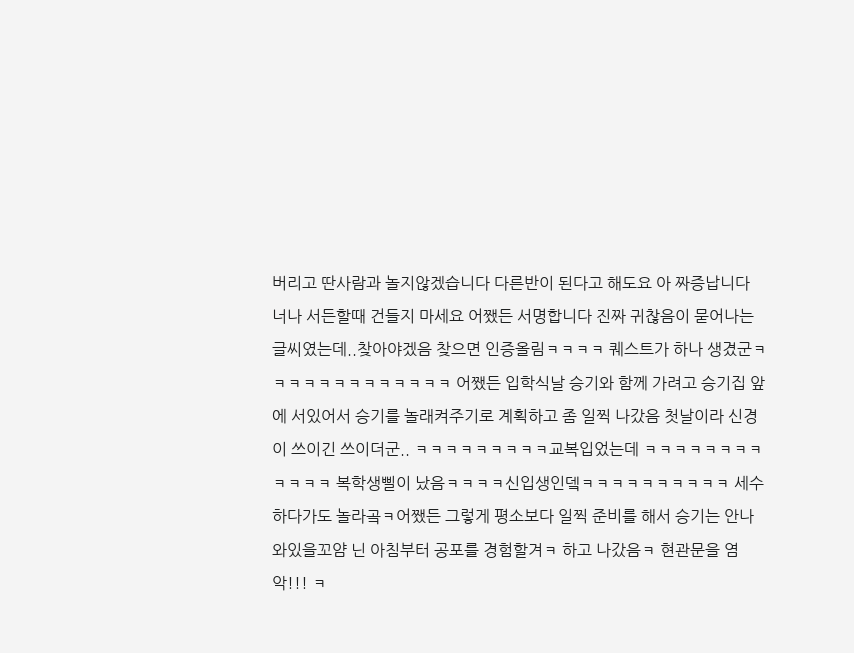버리고 딴사람과 놀지않겠습니다 다른반이 된다고 해도요 아 짜증납니다 너나 서든할때 건들지 마세요 어쨌든 서명합니다 진짜 귀찮음이 묻어나는 글씨였는데..찾아야겠음 찾으면 인증올림ㅋㅋㅋㅋ 퀘스트가 하나 생겼군ㅋㅋㅋㅋㅋㅋㅋㅋㅋㅋㅋㅋㅋ 어쨌든 입학식날 승기와 함께 가려고 승기집 앞에 서있어서 승기를 놀래켜주기로 계획하고 좀 일찍 나갔음 첫날이라 신경이 쓰이긴 쓰이더군.. ㅋㅋㅋㅋㅋㅋㅋㅋㅋ교복입었는데 ㅋㅋㅋㅋㅋㅋㅋㅋㅋㅋㅋㅋ 복학생삘이 났음ㅋㅋㅋㅋ신입생인뎈ㅋㅋㅋㅋㅋㅋㅋㅋㅋㅋ 세수하다가도 놀라곸ㅋ어쨌든 그렇게 평소보다 일찍 준비를 해서 승기는 안나와있을꼬얌 닌 아침부터 공포를 경험할겨ㅋ 하고 나갔음ㅋ 현관문을 염 악!!! ㅋ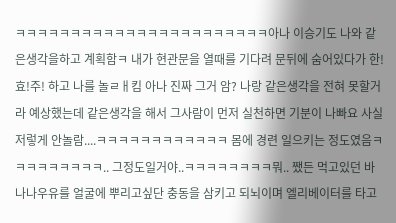ㅋㅋㅋㅋㅋㅋㅋㅋㅋㅋㅋㅋㅋㅋㅋㅋㅋㅋㅋㅋㅋㅋㅋ아나 이승기도 나와 같은생각을하고 계획함ㅋ 내가 현관문을 열때를 기다려 문뒤에 숨어있다가 한!효!주! 하고 나를 놀ㄹㅐ킴 아나 진짜 그거 암? 나랑 같은생각을 전혀 못할거라 예상했는데 같은생각을 해서 그사람이 먼저 실천하면 기분이 나빠요 사실 저렇게 안놀람....ㅋㅋㅋㅋㅋㅋㅋㅋㅋㅋㅋㅋ 몸에 경련 일으키는 정도였음ㅋㅋㅋㅋㅋㅋㅋㅋㅋ.. 그정도일거야..ㅋㅋㅋㅋㅋㅋㅋㅋ뭐.. 쨌든 먹고있던 바나나우유를 얼굴에 뿌리고싶단 충동을 삼키고 되뇌이며 엘리베이터를 타고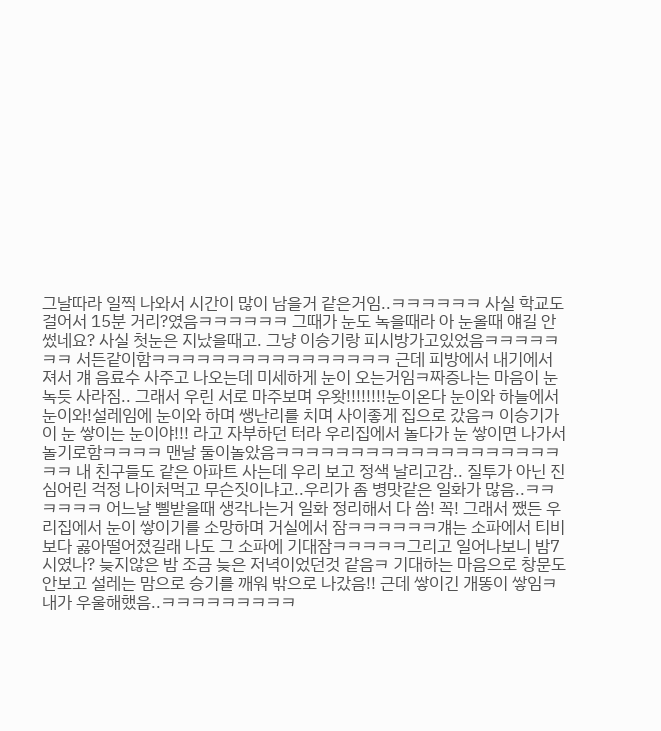그날따라 일찍 나와서 시간이 많이 남을거 같은거임..ㅋㅋㅋㅋㅋㅋ 사실 학교도 걸어서 15분 거리?였음ㅋㅋㅋㅋㅋㅋ 그때가 눈도 녹을때라 아 눈올때 얘길 안썼네요? 사실 첫눈은 지났을때고. 그냥 이승기랑 피시방가고있었음ㅋㅋㅋㅋㅋㅋㅋ 서든같이함ㅋㅋㅋㅋㅋㅋㅋㅋㅋㅋㅋㅋㅋㅋㅋㅋ 근데 피방에서 내기에서 져서 걔 음료수 사주고 나오는데 미세하게 눈이 오는거임ㅋ짜증나는 마음이 눈녹듯 사라짐.. 그래서 우린 서로 마주보며 우왓!!!!!!!!눈이온다 눈이와 하늘에서 눈이와!설레임에 눈이와 하며 쌩난리를 치며 사이좋게 집으로 갔음ㅋ 이승기가 이 눈 쌓이는 눈이야!!! 라고 자부하던 터라 우리집에서 놀다가 눈 쌓이면 나가서 놀기로함ㅋㅋㅋㅋ 맨날 둘이놀았음ㅋㅋㅋㅋㅋㅋㅋㅋㅋㅋㅋㅋㅋㅋㅋㅋㅋㅋㅋㅋㅋ 내 친구들도 같은 아파트 사는데 우리 보고 정색 날리고감.. 질투가 아닌 진심어린 걱정 나이처먹고 무슨짓이냐고..우리가 좀 병맛같은 일화가 많음..ㅋㅋㅋㅋㅋㅋ 어느날 삘받을때 생각나는거 일화 정리해서 다 씀! 꼭! 그래서 쨌든 우리집에서 눈이 쌓이기를 소망하며 거실에서 잠ㅋㅋㅋㅋㅋㅋ걔는 소파에서 티비보다 곯아떨어졌길래 나도 그 소파에 기대잠ㅋㅋㅋㅋㅋ그리고 일어나보니 밤7시였나? 늦지않은 밤 조금 늦은 저녁이었던것 같음ㅋ 기대하는 마음으로 창문도 안보고 설레는 맘으로 승기를 깨워 밖으로 나갔음!! 근데 쌓이긴 개똥이 쌓임ㅋ 내가 우울해했음..ㅋㅋㅋㅋㅋㅋㅋㅋㅋ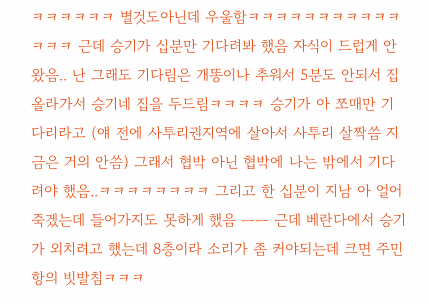ㅋㅋㅋㅋㅋㅋ 별것도아닌데 우울함ㅋㅋㅋㅋㅋㅋㅋㅋㅋㅋㅋㅋㅋㅋ 근데 승기가 십분만 기다려봐 했음 자식이 드럽게 안왔음.. 난 그래도 기다림은 개똥이나 추워서 5분도 안되서 집올라가서 승기네 집을 두드림ㅋㅋㅋㅋ 승기가 아 쪼매만 기다리라고 (얘 전에 사투리권지역에 살아서 사투리 살짝씀 지금은 거의 안씀) 그래서 협박 아닌 협박에 나는 밖에서 기다려야 했음..ㅋㅋㅋㅋㅋㅋㅋㅋ 그리고 한 십분이 지남 아 얼어죽겠는데 들어가지도 못하게 했음 ㅡㅡ 근데 베란다에서 승기가 외치려고 했는데 8층이라 소리가 좀 커야되는데 크면 주민항의 빗발침ㅋㅋㅋ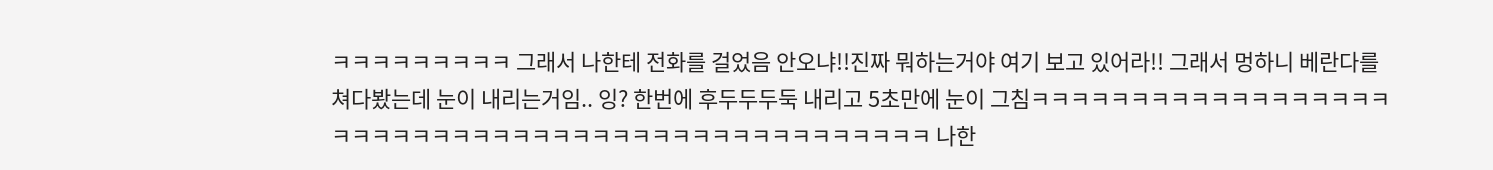ㅋㅋㅋㅋㅋㅋㅋㅋㅋ 그래서 나한테 전화를 걸었음 안오냐!!진짜 뭐하는거야 여기 보고 있어라!! 그래서 멍하니 베란다를 쳐다봤는데 눈이 내리는거임.. 잉? 한번에 후두두두둑 내리고 5초만에 눈이 그침ㅋㅋㅋㅋㅋㅋㅋㅋㅋㅋㅋㅋㅋㅋㅋㅋㅋㅋㅋㅋㅋㅋㅋㅋㅋㅋㅋㅋㅋㅋㅋㅋㅋㅋㅋㅋㅋㅋㅋㅋㅋㅋㅋㅋㅋㅋㅋㅋ 나한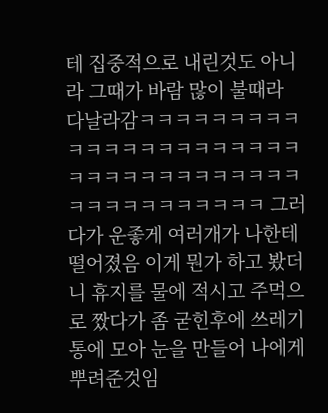테 집중적으로 내린것도 아니라 그때가 바람 많이 불때라 다날라감ㅋㅋㅋㅋㅋㅋㅋㅋㅋㅋㅋㅋㅋㅋㅋㅋㅋㅋㅋㅋㅋㅋㅋㅋㅋㅋㅋㅋㅋㅋㅋㅋㅋㅋㅋㅋㅋㅋㅋㅋㅋㅋㅋㅋㅋㅋ 그러다가 운좋게 여러개가 나한테 떨어졌음 이게 뭔가 하고 봤더니 휴지를 물에 적시고 주먹으로 짰다가 좀 굳힌후에 쓰레기통에 모아 눈을 만들어 나에게 뿌려준것임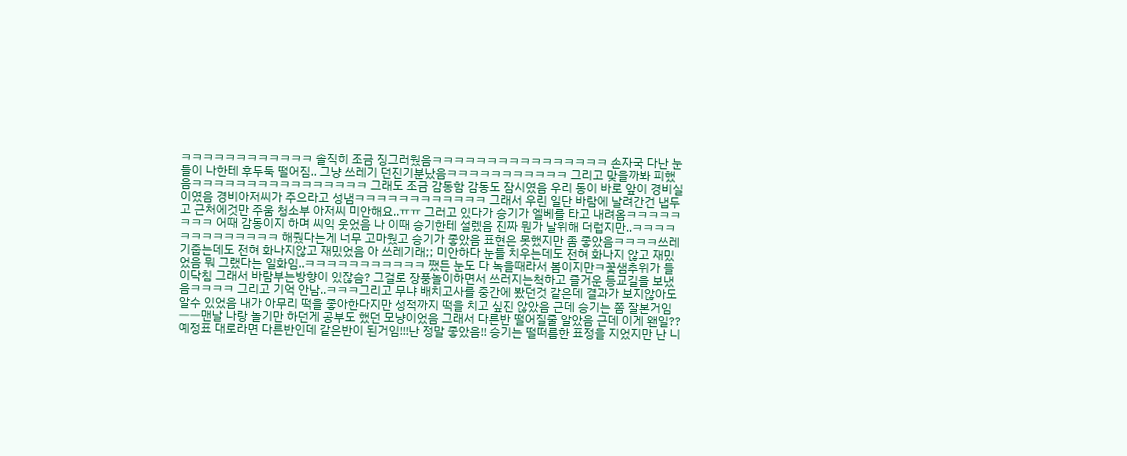ㅋㅋㅋㅋㅋㅋㅋㅋㅋㅋㅋㅋ 솔직히 조금 징그러웠음ㅋㅋㅋㅋㅋㅋㅋㅋㅋㅋㅋㅋㅋㅋㅋㅋ 손자국 다난 눈들이 나한테 후두둑 떨어짐.. 그냥 쓰레기 던진기분났음ㅋㅋㅋㅋㅋㅋㅋㅋㅋㅋㅋ 그리고 맞을까봐 피했음ㅋㅋㅋㅋㅋㅋㅋㅋㅋㅋㅋㅋㅋㅋㅋㅋ 그래도 조금 감동함 감동도 잠시였음 우리 동이 바로 앞이 경비실이였음 경비아저씨가 주으라고 성냄ㅋㅋㅋㅋㅋㅋㅋㅋㅋㅋㅋㅋ 그래서 우린 일단 바람에 날려간건 냅두고 근처에것만 주움 청소부 아저씨 미안해요..ㅠㅠ 그러고 있다가 승기가 엘베를 타고 내려옴ㅋㅋㅋㅋㅋㅋㅋㅋ 어때 감동이지 하며 씨익 웃었음 나 이때 승기한테 설렜음 진짜 뭔가 날위해 더럽지만..ㅋㅋㅋㅋㅋㅋㅋㅋㅋㅋㅋㅋㅋ 해줬다는게 너무 고마웠고 승기가 좋았음 표현은 못했지만 좀 좋았음ㅋㅋㅋㅋ쓰레기줍는데도 전혀 화나지않고 재밌었음 아 쓰레기래;; 미안하다 눈들 치우는데도 전혀 화나지 않고 재밌었음 뭐 그랬다는 일화임..ㅋㅋㅋㅋㅋㅋㅋㅋㅋㅋㅋ 쨌든 눈도 다 녹을때라서 봄이지만ㅋ꽃샘추위가 들이닥침 그래서 바람부는방향이 있잖슴? 그걸로 장풍놀이하면서 쓰러지는척하고 즐거운 등교길을 보냈음ㅋㅋㅋㅋ 그리고 기억 안남..ㅋㅋㅋ그리고 무냐 배치고사를 중간에 봤던것 같은데 결과가 보지않아도 알수 있었음 내가 아무리 떡을 좋아한다지만 성적까지 떡을 치고 싶진 않았음 근데 승기는 쫌 잘본거임 ㅡㅡ맨날 나랑 놀기만 하던게 공부도 했던 모냥이었음 그래서 다른반 떨어질줄 알았음 근데 이게 왠일?? 예정표 대로라면 다른반인데 같은반이 된거임!!!난 정말 좋았음!! 승기는 떨떠름한 표정을 지었지만 난 니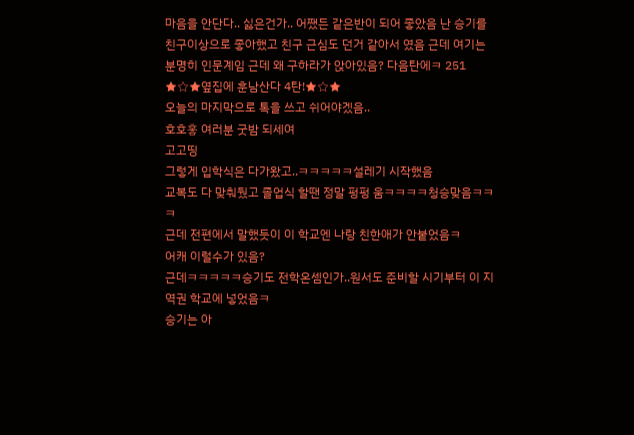마음을 안단다.. 싫은건가.. 어쨌든 같은반이 되어 좋았음 난 승기를 친구이상으로 좋아했고 친구 근심도 던거 같아서 였음 근데 여기는 분명히 인문계임 근데 왜 구하라가 앉아있음? 다음탄에ㅋ 251
★☆★옆집에 훈남산다 4탄!★☆★
오늘의 마지막으로 톡을 쓰고 쉬어야겠음..
호호홓 여러분 굿밤 되세여
고고띵
그렇게 입학식은 다가왔고..ㅋㅋㅋㅋㅋ설레기 시작했음
교복도 다 맞춰뒀고 졸업식 할땐 정말 펑펑 움ㅋㅋㅋㅋ청승맞음ㅋㅋㅋ
근데 전편에서 말했듯이 이 학교엔 나랑 친한애가 안붙었음ㅋ
어캐 이럴수가 있음?
근데ㅋㅋㅋㅋㅋ승기도 전학온셈인가..원서도 준비할 시기부터 이 지역권 학교에 넣었음ㅋ
승기는 아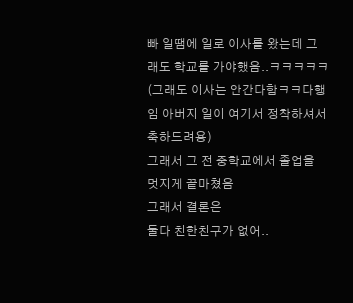빠 일땜에 일로 이사를 왔는데 그래도 학교를 가야했음..ㅋㅋㅋㅋㅋ
(그래도 이사는 안간다함ㅋㅋ다행임 아버지 일이 여기서 정착하셔서 축하드려용)
그래서 그 전 중학교에서 졸업을 멋지게 끝마쳤음
그래서 결론은
둘다 친한친구가 없어..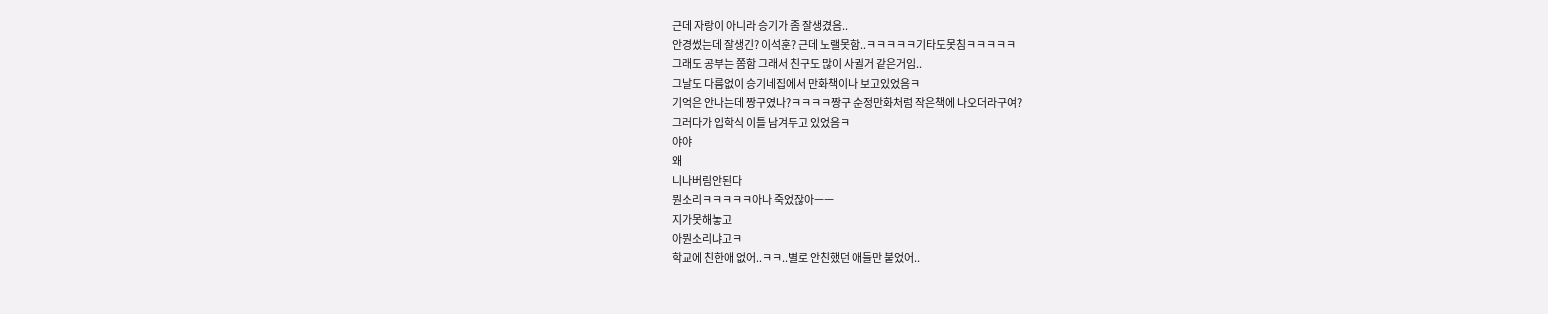근데 자랑이 아니라 승기가 좀 잘생겼음..
안경썼는데 잘생긴? 이석훈? 근데 노랠못함..ㅋㅋㅋㅋㅋ기타도못침ㅋㅋㅋㅋㅋ
그래도 공부는 쫌함 그래서 친구도 많이 사귈거 같은거임..
그날도 다름없이 승기네집에서 만화책이나 보고있었음ㅋ
기억은 안나는데 짱구였나?ㅋㅋㅋㅋ짱구 순정만화처럼 작은책에 나오더라구여?
그러다가 입학식 이틀 남겨두고 있었음ㅋ
야야
왜
니나버림안된다
뭔소리ㅋㅋㅋㅋㅋ아나 죽었잖아ㅡㅡ
지가못해놓고
아뭔소리냐고ㅋ
학교에 친한애 없어..ㅋㅋ..별로 안친했던 애들만 붙었어..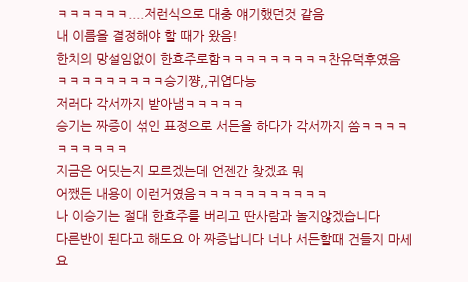ㅋㅋㅋㅋㅋㅋ....저런식으로 대충 얘기했던것 같음
내 이름을 결정해야 할 때가 왔음!
한치의 망설임없이 한효주로함ㅋㅋㅋㅋㅋㅋㅋㅋㅋ찬유덕후였음
ㅋㅋㅋㅋㅋㅋㅋㅋㅋ승기쨩,,귀엽다능
저러다 각서까지 받아냄ㅋㅋㅋㅋㅋ
승기는 짜증이 섞인 표정으로 서든을 하다가 각서까지 씀ㅋㅋㅋㅋㅋㅋㅋㅋㅋㅋ
지금은 어딧는지 모르겠는데 언젠간 찾겠죠 뭐
어쨌든 내용이 이런거였음ㅋㅋㅋㅋㅋㅋㅋㅋㅋㅋㅋ
나 이승기는 절대 한효주를 버리고 딴사람과 놀지않겠습니다
다른반이 된다고 해도요 아 짜증납니다 너나 서든할때 건들지 마세요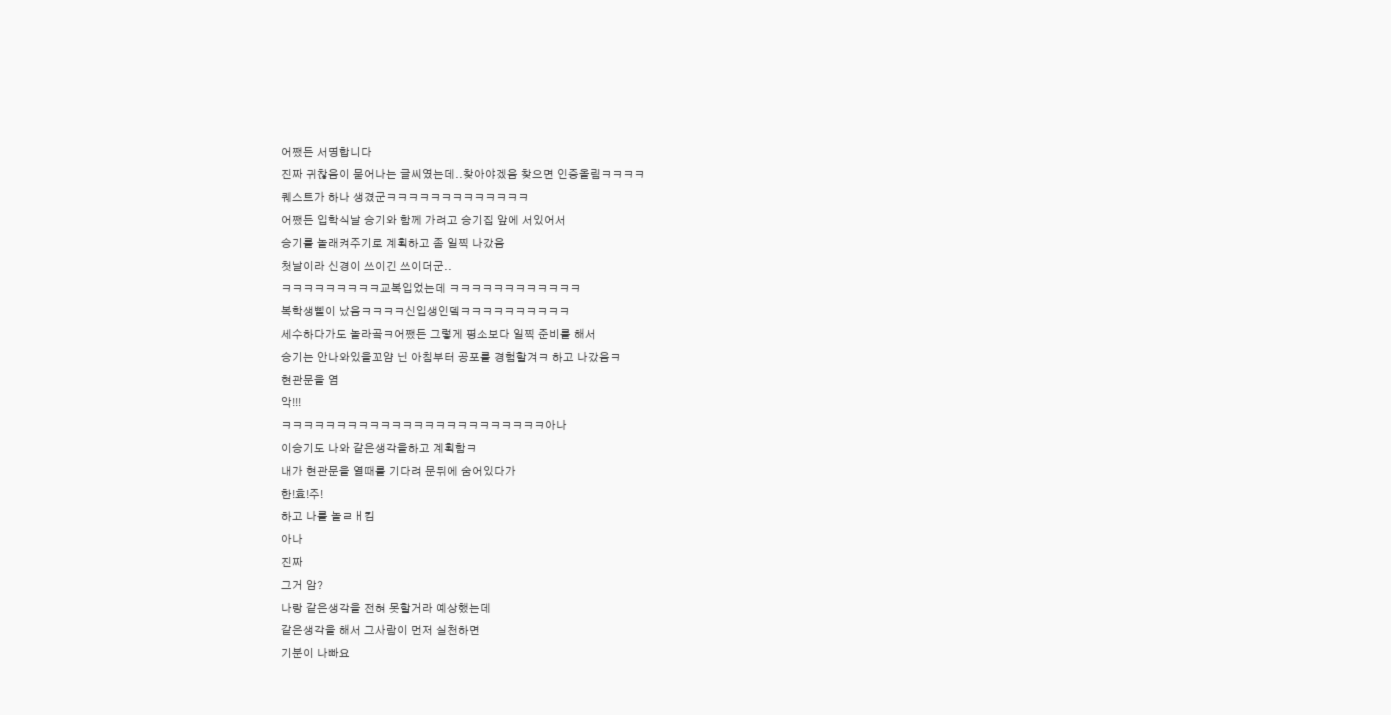어쨌든 서명합니다
진짜 귀찮음이 묻어나는 글씨였는데..찾아야겠음 찾으면 인증올림ㅋㅋㅋㅋ
퀘스트가 하나 생겼군ㅋㅋㅋㅋㅋㅋㅋㅋㅋㅋㅋㅋㅋ
어쨌든 입학식날 승기와 함께 가려고 승기집 앞에 서있어서
승기를 놀래켜주기로 계획하고 좀 일찍 나갔음
첫날이라 신경이 쓰이긴 쓰이더군..
ㅋㅋㅋㅋㅋㅋㅋㅋㅋ교복입었는데 ㅋㅋㅋㅋㅋㅋㅋㅋㅋㅋㅋㅋ
복학생삘이 났음ㅋㅋㅋㅋ신입생인뎈ㅋㅋㅋㅋㅋㅋㅋㅋㅋㅋ
세수하다가도 놀라곸ㅋ어쨌든 그렇게 평소보다 일찍 준비를 해서
승기는 안나와있을꼬얌 닌 아침부터 공포를 경험할겨ㅋ 하고 나갔음ㅋ
현관문을 염
악!!!
ㅋㅋㅋㅋㅋㅋㅋㅋㅋㅋㅋㅋㅋㅋㅋㅋㅋㅋㅋㅋㅋㅋㅋㅋ아나
이승기도 나와 같은생각을하고 계획함ㅋ
내가 현관문을 열때를 기다려 문뒤에 숨어있다가
한!효!주!
하고 나를 놀ㄹㅐ킴
아나
진짜
그거 암?
나랑 같은생각을 전혀 못할거라 예상했는데
같은생각을 해서 그사람이 먼저 실천하면
기분이 나빠요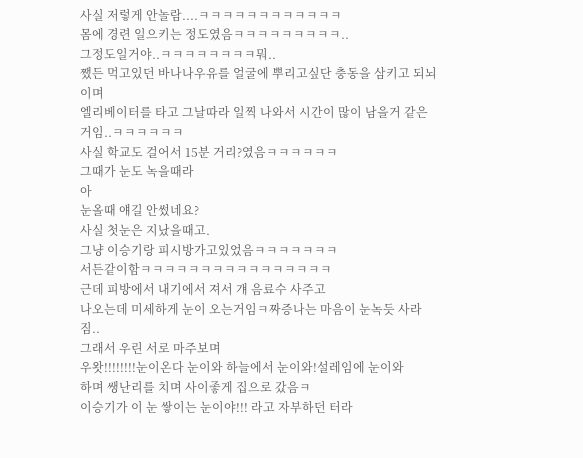사실 저렇게 안놀람....ㅋㅋㅋㅋㅋㅋㅋㅋㅋㅋㅋㅋ
몸에 경련 일으키는 정도였음ㅋㅋㅋㅋㅋㅋㅋㅋㅋ..
그정도일거야..ㅋㅋㅋㅋㅋㅋㅋㅋ뭐..
쨌든 먹고있던 바나나우유를 얼굴에 뿌리고싶단 충동을 삼키고 되뇌이며
엘리베이터를 타고 그날따라 일찍 나와서 시간이 많이 남을거 같은거임..ㅋㅋㅋㅋㅋㅋ
사실 학교도 걸어서 15분 거리?였음ㅋㅋㅋㅋㅋㅋ
그때가 눈도 녹을때라
아
눈올때 얘길 안썼네요?
사실 첫눈은 지났을때고.
그냥 이승기랑 피시방가고있었음ㅋㅋㅋㅋㅋㅋㅋ
서든같이함ㅋㅋㅋㅋㅋㅋㅋㅋㅋㅋㅋㅋㅋㅋㅋㅋ
근데 피방에서 내기에서 져서 걔 음료수 사주고
나오는데 미세하게 눈이 오는거임ㅋ짜증나는 마음이 눈녹듯 사라짐..
그래서 우린 서로 마주보며
우왓!!!!!!!!눈이온다 눈이와 하늘에서 눈이와!설레임에 눈이와
하며 쌩난리를 치며 사이좋게 집으로 갔음ㅋ
이승기가 이 눈 쌓이는 눈이야!!! 라고 자부하던 터라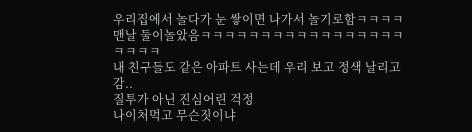우리집에서 놀다가 눈 쌓이면 나가서 놀기로함ㅋㅋㅋㅋ
맨날 둘이놀았음ㅋㅋㅋㅋㅋㅋㅋㅋㅋㅋㅋㅋㅋㅋㅋㅋㅋㅋㅋㅋㅋ
내 친구들도 같은 아파트 사는데 우리 보고 정색 날리고감..
질투가 아닌 진심어린 걱정
나이처먹고 무슨짓이냐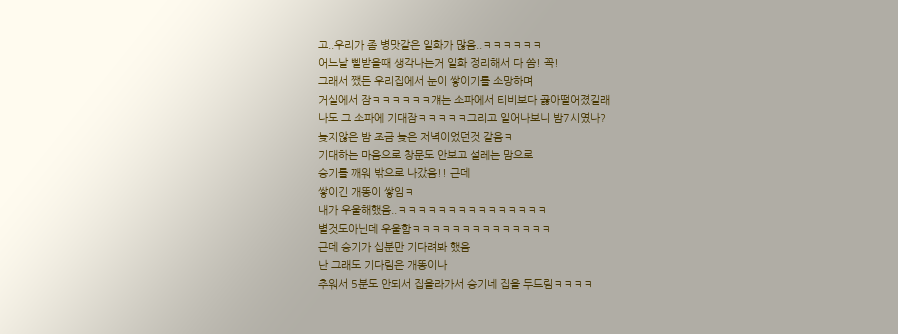고..우리가 좀 병맛같은 일화가 많음..ㅋㅋㅋㅋㅋㅋ
어느날 삘받을때 생각나는거 일화 정리해서 다 씀! 꼭!
그래서 쨌든 우리집에서 눈이 쌓이기를 소망하며
거실에서 잠ㅋㅋㅋㅋㅋㅋ걔는 소파에서 티비보다 곯아떨어졌길래
나도 그 소파에 기대잠ㅋㅋㅋㅋㅋ그리고 일어나보니 밤7시였나?
늦지않은 밤 조금 늦은 저녁이었던것 같음ㅋ
기대하는 마음으로 창문도 안보고 설레는 맘으로
승기를 깨워 밖으로 나갔음!! 근데
쌓이긴 개똥이 쌓임ㅋ
내가 우울해했음..ㅋㅋㅋㅋㅋㅋㅋㅋㅋㅋㅋㅋㅋㅋㅋ
별것도아닌데 우울함ㅋㅋㅋㅋㅋㅋㅋㅋㅋㅋㅋㅋㅋㅋ
근데 승기가 십분만 기다려봐 했음
난 그래도 기다림은 개똥이나
추워서 5분도 안되서 집올라가서 승기네 집을 두드림ㅋㅋㅋㅋ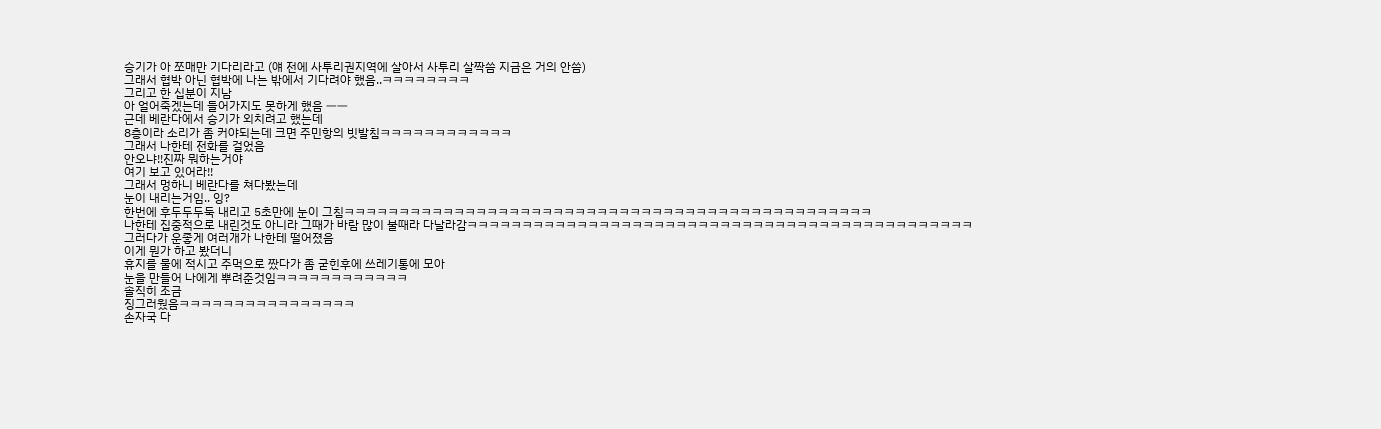승기가 아 쪼매만 기다리라고 (얘 전에 사투리권지역에 살아서 사투리 살짝씀 지금은 거의 안씀)
그래서 협박 아닌 협박에 나는 밖에서 기다려야 했음..ㅋㅋㅋㅋㅋㅋㅋㅋ
그리고 한 십분이 지남
아 얼어죽겠는데 들어가지도 못하게 했음 ㅡㅡ
근데 베란다에서 승기가 외치려고 했는데
8층이라 소리가 좀 커야되는데 크면 주민항의 빗발침ㅋㅋㅋㅋㅋㅋㅋㅋㅋㅋㅋㅋ
그래서 나한테 전화를 걸었음
안오냐!!진짜 뭐하는거야
여기 보고 있어라!!
그래서 멍하니 베란다를 쳐다봤는데
눈이 내리는거임.. 잉?
한번에 후두두두둑 내리고 5초만에 눈이 그침ㅋㅋㅋㅋㅋㅋㅋㅋㅋㅋㅋㅋㅋㅋㅋㅋㅋㅋㅋㅋㅋㅋㅋㅋㅋㅋㅋㅋㅋㅋㅋㅋㅋㅋㅋㅋㅋㅋㅋㅋㅋㅋㅋㅋㅋㅋㅋㅋ
나한테 집중적으로 내린것도 아니라 그때가 바람 많이 불때라 다날라감ㅋㅋㅋㅋㅋㅋㅋㅋㅋㅋㅋㅋㅋㅋㅋㅋㅋㅋㅋㅋㅋㅋㅋㅋㅋㅋㅋㅋㅋㅋㅋㅋㅋㅋㅋㅋㅋㅋㅋㅋㅋㅋㅋㅋㅋㅋ
그러다가 운좋게 여러개가 나한테 떨어졌음
이게 뭔가 하고 봤더니
휴지를 물에 적시고 주먹으로 짰다가 좀 굳힌후에 쓰레기통에 모아
눈을 만들어 나에게 뿌려준것임ㅋㅋㅋㅋㅋㅋㅋㅋㅋㅋㅋㅋ
솔직히 조금
징그러웠음ㅋㅋㅋㅋㅋㅋㅋㅋㅋㅋㅋㅋㅋㅋㅋㅋ
손자국 다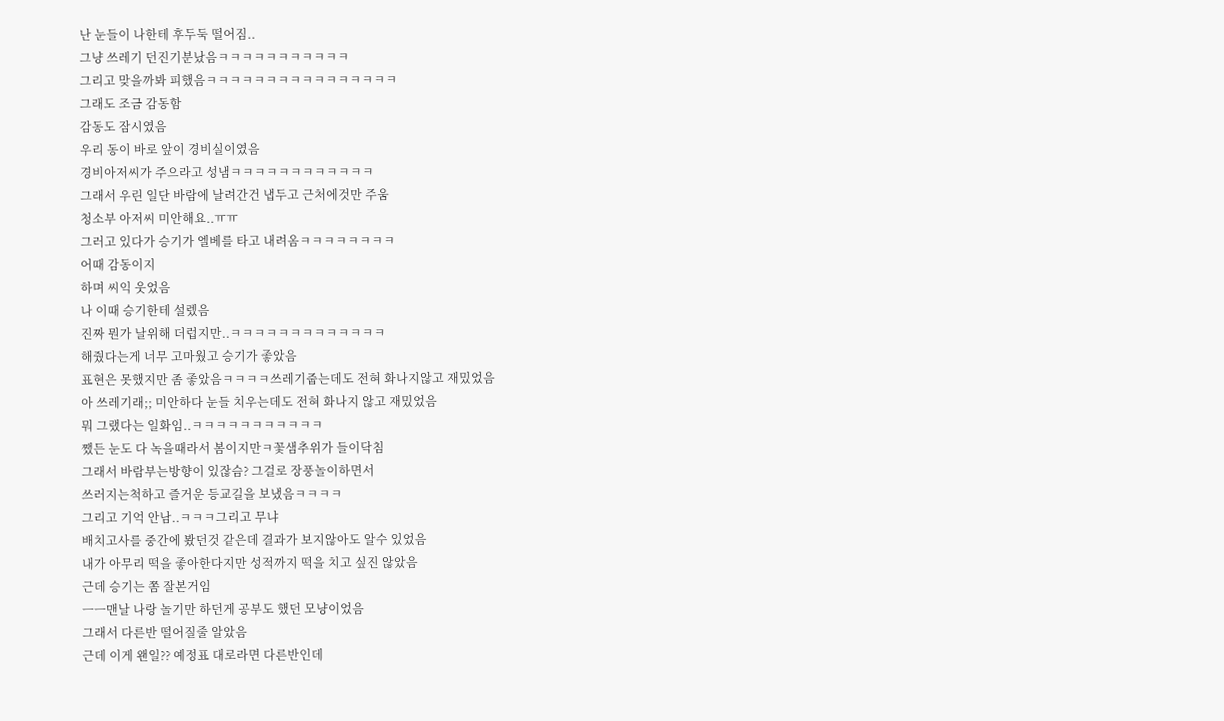난 눈들이 나한테 후두둑 떨어짐..
그냥 쓰레기 던진기분났음ㅋㅋㅋㅋㅋㅋㅋㅋㅋㅋㅋ
그리고 맞을까봐 피했음ㅋㅋㅋㅋㅋㅋㅋㅋㅋㅋㅋㅋㅋㅋㅋㅋ
그래도 조금 감동함
감동도 잠시였음
우리 동이 바로 앞이 경비실이였음
경비아저씨가 주으라고 성냄ㅋㅋㅋㅋㅋㅋㅋㅋㅋㅋㅋㅋ
그래서 우린 일단 바람에 날려간건 냅두고 근처에것만 주움
청소부 아저씨 미안해요..ㅠㅠ
그러고 있다가 승기가 엘베를 타고 내려옴ㅋㅋㅋㅋㅋㅋㅋㅋ
어때 감동이지
하며 씨익 웃었음
나 이때 승기한테 설렜음
진짜 뭔가 날위해 더럽지만..ㅋㅋㅋㅋㅋㅋㅋㅋㅋㅋㅋㅋㅋ
해줬다는게 너무 고마웠고 승기가 좋았음
표현은 못했지만 좀 좋았음ㅋㅋㅋㅋ쓰레기줍는데도 전혀 화나지않고 재밌었음
아 쓰레기래;; 미안하다 눈들 치우는데도 전혀 화나지 않고 재밌었음
뭐 그랬다는 일화임..ㅋㅋㅋㅋㅋㅋㅋㅋㅋㅋㅋ
쨌든 눈도 다 녹을때라서 봄이지만ㅋ꽃샘추위가 들이닥침
그래서 바람부는방향이 있잖슴? 그걸로 장풍놀이하면서
쓰러지는척하고 즐거운 등교길을 보냈음ㅋㅋㅋㅋ
그리고 기억 안남..ㅋㅋㅋ그리고 무냐
배치고사를 중간에 봤던것 같은데 결과가 보지않아도 알수 있었음
내가 아무리 떡을 좋아한다지만 성적까지 떡을 치고 싶진 않았음
근데 승기는 쫌 잘본거임
ㅡㅡ맨날 나랑 놀기만 하던게 공부도 했던 모냥이었음
그래서 다른반 떨어질줄 알았음
근데 이게 왠일?? 예정표 대로라면 다른반인데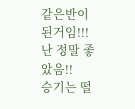같은반이 된거임!!!난 정말 좋았음!!
승기는 떨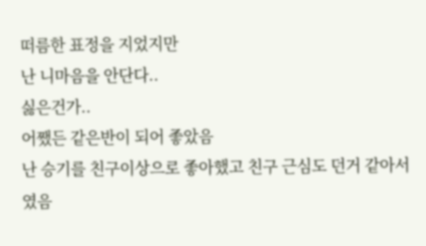떠름한 표정을 지었지만
난 니마음을 안단다..
싫은건가..
어쨌든 같은반이 되어 좋았음
난 승기를 친구이상으로 좋아했고 친구 근심도 던거 같아서 였음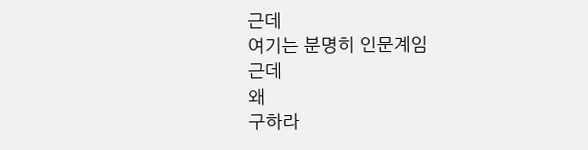근데
여기는 분명히 인문계임
근데
왜
구하라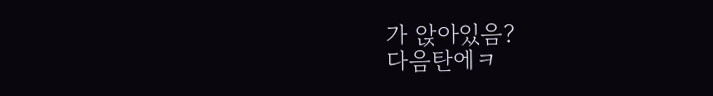가 앉아있음?
다음탄에ㅋ